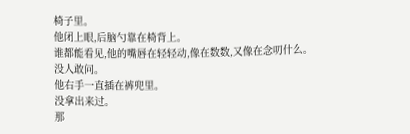椅子里。
他闭上眼,后脑勺靠在椅背上。
谁都能看见,他的嘴唇在轻轻动,像在数数,又像在念叨什么。
没人敢问。
他右手一直插在裤兜里。
没拿出来过。
那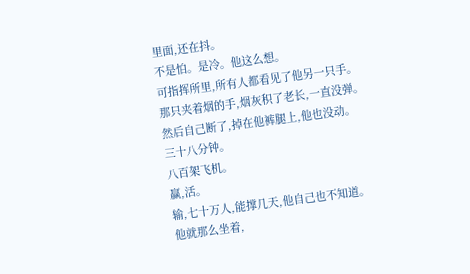里面,还在抖。
不是怕。是冷。他这么想。
可指挥所里,所有人都看见了他另一只手。
那只夹着烟的手,烟灰积了老长,一直没弹。
然后自己断了,掉在他裤腿上,他也没动。
三十八分钟。
八百架飞机。
赢,活。
输,七十万人,能撑几天,他自己也不知道。
他就那么坐着,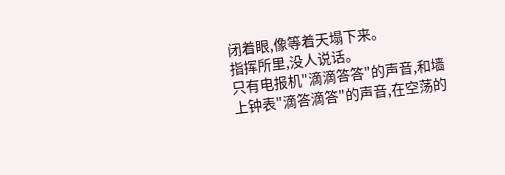闭着眼,像等着天塌下来。
指挥所里,没人说话。
只有电报机"滴滴答答"的声音,和墙上钟表"滴答滴答"的声音,在空荡的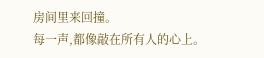房间里来回撞。
每一声,都像敲在所有人的心上。